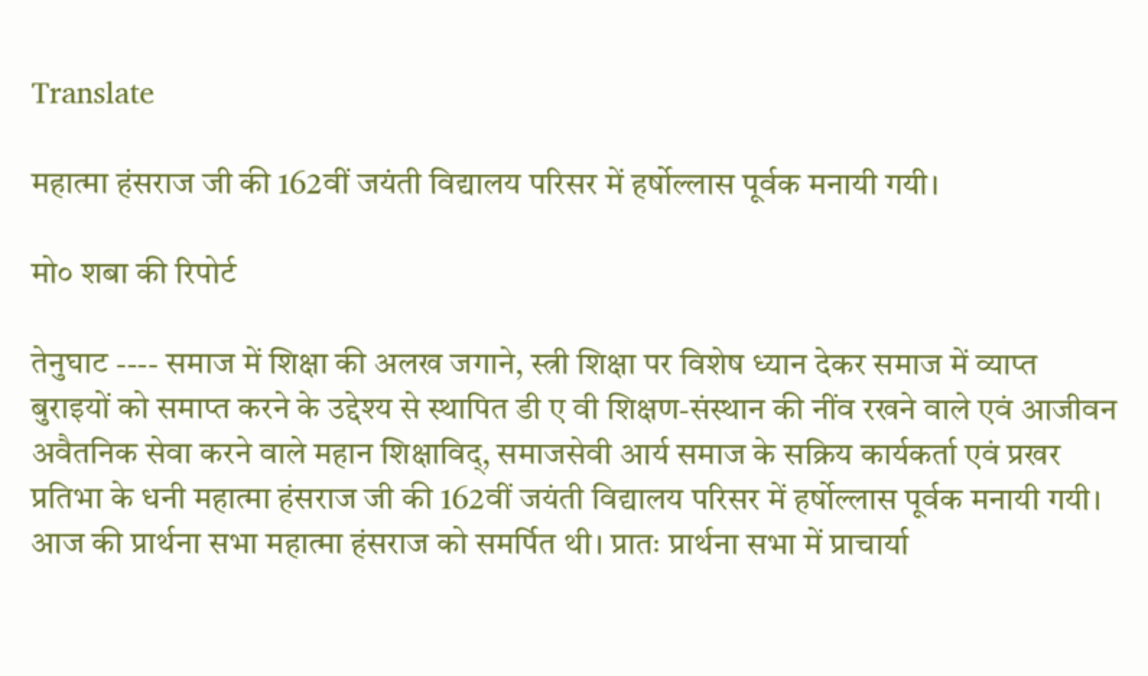Translate

महात्मा हंसराज जी की 162वीं जयंती विद्यालय परिसर में हर्षोल्लास पूर्वक मनायी गयी।

मो० शबा की रिपोर्ट

तेनुघाट ---- समाज में शिक्षा की अलख जगाने, स्त्री शिक्षा पर विशेष ध्यान देकर समाज में व्याप्त बुराइयों को समाप्त करने के उद्देश्य से स्थापित डी ए वी शिक्षण-संस्थान की नींव रखने वाले एवं आजीवन अवैतनिक सेवा करने वाले महान शिक्षाविद्, समाजसेवी आर्य समाज के सक्रिय कार्यकर्ता एवं प्रखर प्रतिभा के धनी महात्मा हंसराज जी की 162वीं जयंती विद्यालय परिसर में हर्षोल्लास पूर्वक मनायी गयी। आज की प्रार्थना सभा महात्मा हंसराज को समर्पित थी। प्रातः प्रार्थना सभा में प्राचार्या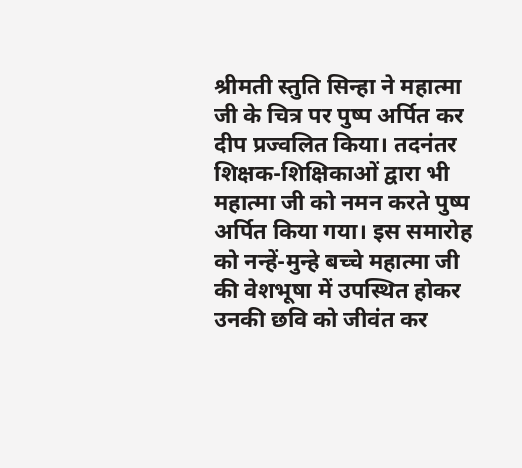श्रीमती स्तुति सिन्हा ने महात्मा जी के चित्र पर पुष्प अर्पित कर दीप प्रज्वलित किया। तदनंतर शिक्षक-शिक्षिकाओं द्वारा भी महात्मा जी को नमन करते पुष्प अर्पित किया गया। इस समारोह को नन्हें-मुन्हे बच्चे महात्मा जी की वेशभूषा में उपस्थित होकर उनकी छवि को जीवंत कर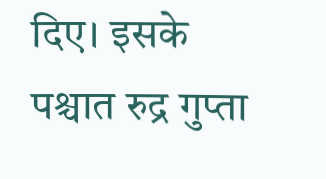दिए। इसके पश्चात रुद्र गुप्ता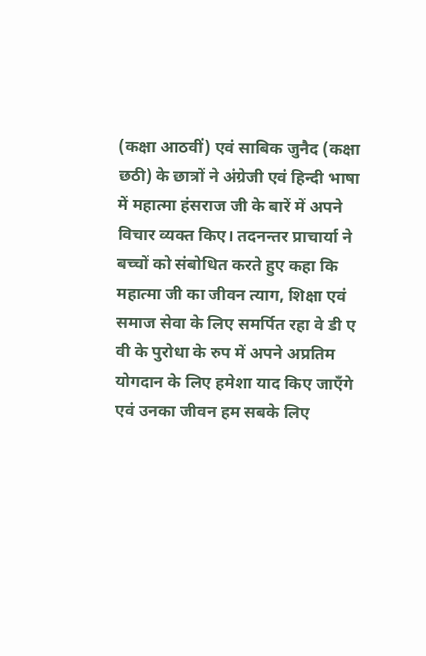(कक्षा आठवीं) एवं साबिक जुनैद (कक्षा छठी) के छात्रों ने अंग्रेजी एवं हिन्दी भाषा में महात्मा हंसराज जी के बारें में अपने विचार व्यक्त किए। तदनन्तर प्राचार्या ने बच्चों को संबोधित करते हुए कहा कि महात्मा जी का जीवन त्याग, शिक्षा एवं समाज सेवा के लिए समर्पित रहा वे डी ए वी के पुरोधा के रुप में अपने अप्रतिम योगदान के लिए हमेशा याद किए जाएँगे एवं उनका जीवन हम सबके लिए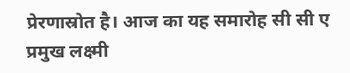प्रेरणास्रोत है। आज का यह समारोह सी सी ए प्रमुख लक्ष्मी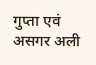गुप्ता एवं असगर अली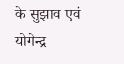के सुझाव एवं योगेन्द्र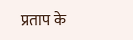प्रताप के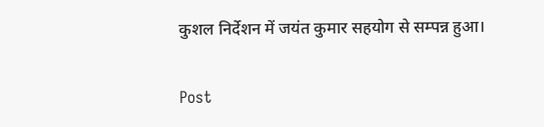कुशल निर्देशन में जयंत कुमार सहयोग से सम्पन्न हुआ।

Post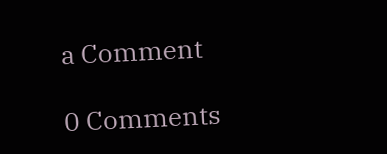a Comment

0 Comments